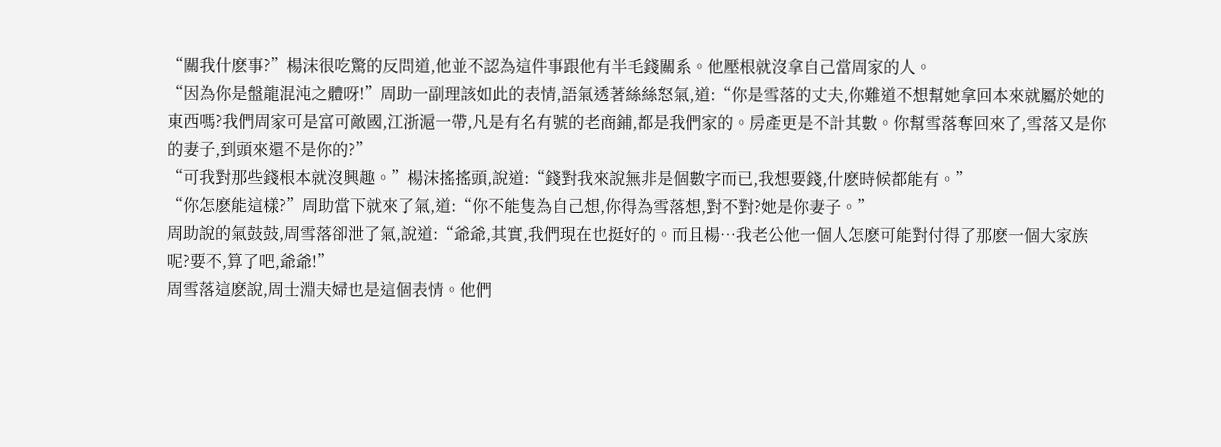“關我什麽事?”楊沫很吃驚的反問道,他並不認為這件事跟他有半毛錢關系。他壓根就沒拿自己當周家的人。
“因為你是盤龍混沌之體呀!”周助一副理該如此的表情,語氣透著絲絲怒氣,道:“你是雪落的丈夫,你難道不想幫她拿回本來就屬於她的東西嗎?我們周家可是富可敵國,江浙滬一帶,凡是有名有號的老商鋪,都是我們家的。房產更是不計其數。你幫雪落奪回來了,雪落又是你的妻子,到頭來還不是你的?”
“可我對那些錢根本就沒興趣。”楊沫搖搖頭,說道:“錢對我來說無非是個數字而已,我想要錢,什麽時候都能有。”
“你怎麽能這樣?”周助當下就來了氣,道:“你不能隻為自己想,你得為雪落想,對不對?她是你妻子。”
周助說的氣鼓鼓,周雪落卻泄了氣,說道:“爺爺,其實,我們現在也挺好的。而且楊…我老公他一個人怎麽可能對付得了那麽一個大家族呢?要不,算了吧,爺爺!”
周雪落這麽說,周士淵夫婦也是這個表情。他們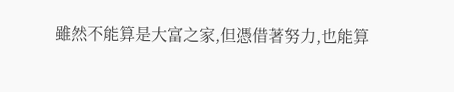雖然不能算是大富之家,但憑借著努力,也能算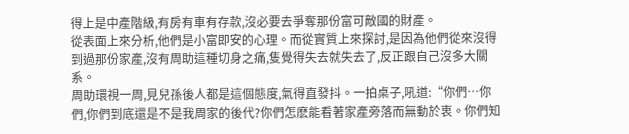得上是中產階級,有房有車有存款,沒必要去爭奪那份富可敵國的財產。
從表面上來分析,他們是小富即安的心理。而從實質上來探討,是因為他們從來沒得到過那份家產,沒有周助這種切身之痛,隻覺得失去就失去了,反正跟自己沒多大關系。
周助環視一周,見兒孫後人都是這個態度,氣得直發抖。一拍桌子,吼道:“你們…你們,你們到底還是不是我周家的後代?你們怎麽能看著家產旁落而無動於衷。你們知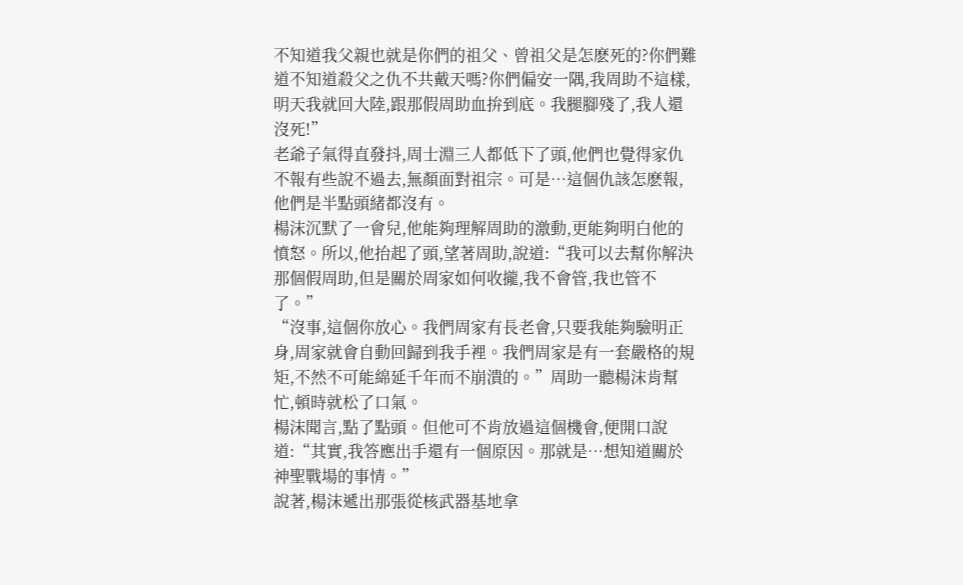不知道我父親也就是你們的祖父、曾祖父是怎麽死的?你們難道不知道殺父之仇不共戴天嗎?你們偏安一隅,我周助不這樣,明天我就回大陸,跟那假周助血拚到底。我腿腳殘了,我人還沒死!”
老爺子氣得直發抖,周士淵三人都低下了頭,他們也覺得家仇不報有些說不過去,無顏面對祖宗。可是…這個仇該怎麽報,他們是半點頭緒都沒有。
楊沫沉默了一會兒,他能夠理解周助的激動,更能夠明白他的憤怒。所以,他抬起了頭,望著周助,說道:“我可以去幫你解決那個假周助,但是關於周家如何收攏,我不會管,我也管不了。”
“沒事,這個你放心。我們周家有長老會,只要我能夠驗明正身,周家就會自動回歸到我手裡。我們周家是有一套嚴格的規矩,不然不可能綿延千年而不崩潰的。”周助一聽楊沫肯幫忙,頓時就松了口氣。
楊沫聞言,點了點頭。但他可不肯放過這個機會,便開口說道:“其實,我答應出手還有一個原因。那就是…想知道關於神聖戰場的事情。”
說著,楊沫遞出那張從核武器基地拿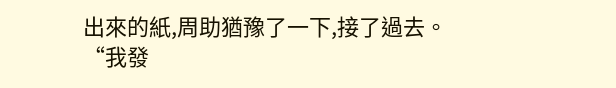出來的紙,周助猶豫了一下,接了過去。
“我發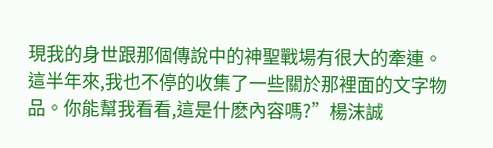現我的身世跟那個傳說中的神聖戰場有很大的牽連。這半年來,我也不停的收集了一些關於那裡面的文字物品。你能幫我看看,這是什麽內容嗎?”楊沫誠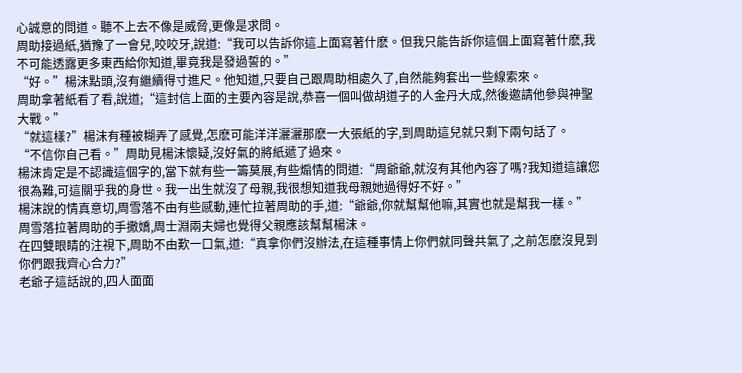心誠意的問道。聽不上去不像是威脅,更像是求問。
周助接過紙,猶豫了一會兒,咬咬牙,說道:“我可以告訴你這上面寫著什麽。但我只能告訴你這個上面寫著什麽,我不可能透露更多東西給你知道,畢竟我是發過誓的。”
“好。”楊沫點頭,沒有繼續得寸進尺。他知道,只要自己跟周助相處久了,自然能夠套出一些線索來。
周助拿著紙看了看,說道;“這封信上面的主要內容是說,恭喜一個叫做胡道子的人金丹大成,然後邀請他參與神聖大戰。”
“就這樣?”楊沫有種被糊弄了感覺,怎麽可能洋洋灑灑那麽一大張紙的字,到周助這兒就只剩下兩句話了。
“不信你自己看。”周助見楊沫懷疑,沒好氣的將紙遞了過來。
楊沫肯定是不認識這個字的,當下就有些一籌莫展,有些煽情的問道:“周爺爺,就沒有其他內容了嗎?我知道這讓您很為難,可這關乎我的身世。我一出生就沒了母親,我很想知道我母親她過得好不好。”
楊沫說的情真意切,周雪落不由有些感動,連忙拉著周助的手,道:“爺爺,你就幫幫他嘛,其實也就是幫我一樣。”
周雪落拉著周助的手撒嬌,周士淵兩夫婦也覺得父親應該幫幫楊沫。
在四雙眼睛的注視下,周助不由歎一口氣,道:“真拿你們沒辦法,在這種事情上你們就同聲共氣了,之前怎麽沒見到你們跟我齊心合力?”
老爺子這話說的,四人面面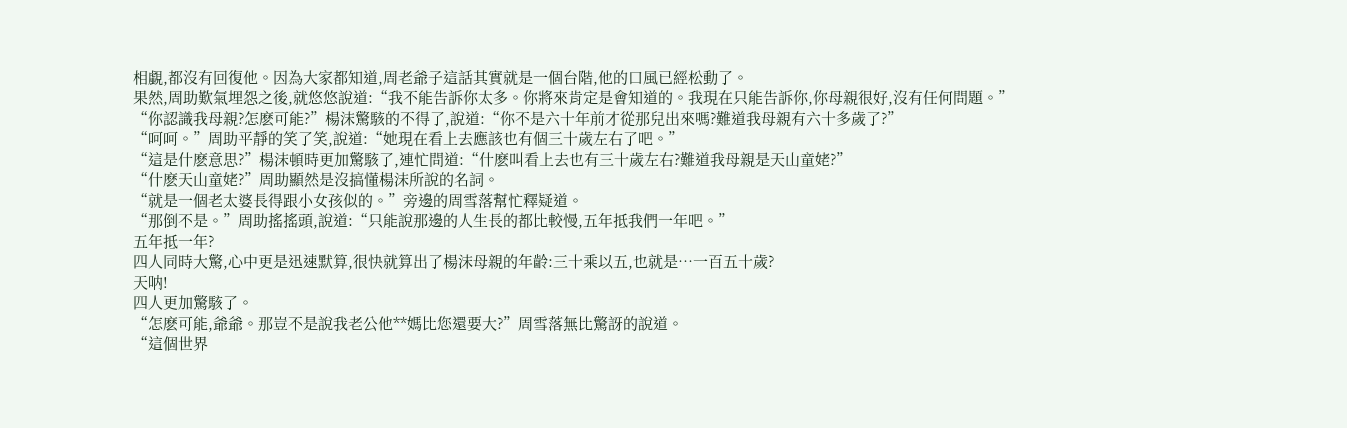相覷,都沒有回復他。因為大家都知道,周老爺子這話其實就是一個台階,他的口風已經松動了。
果然,周助歎氣埋怨之後,就悠悠說道:“我不能告訴你太多。你將來肯定是會知道的。我現在只能告訴你,你母親很好,沒有任何問題。”
“你認識我母親?怎麽可能?”楊沫驚駭的不得了,說道:“你不是六十年前才從那兒出來嗎?難道我母親有六十多歲了?”
“呵呵。”周助平靜的笑了笑,說道:“她現在看上去應該也有個三十歲左右了吧。”
“這是什麽意思?”楊沫頓時更加驚駭了,連忙問道:“什麽叫看上去也有三十歲左右?難道我母親是天山童姥?”
“什麽天山童姥?”周助顯然是沒搞懂楊沫所說的名詞。
“就是一個老太婆長得跟小女孩似的。”旁邊的周雪落幫忙釋疑道。
“那倒不是。”周助搖搖頭,說道:“只能說那邊的人生長的都比較慢,五年抵我們一年吧。”
五年抵一年?
四人同時大驚,心中更是迅速默算,很快就算出了楊沫母親的年齡:三十乘以五,也就是…一百五十歲?
天呐!
四人更加驚駭了。
“怎麽可能,爺爺。那豈不是說我老公他**媽比您還要大?”周雪落無比驚訝的說道。
“這個世界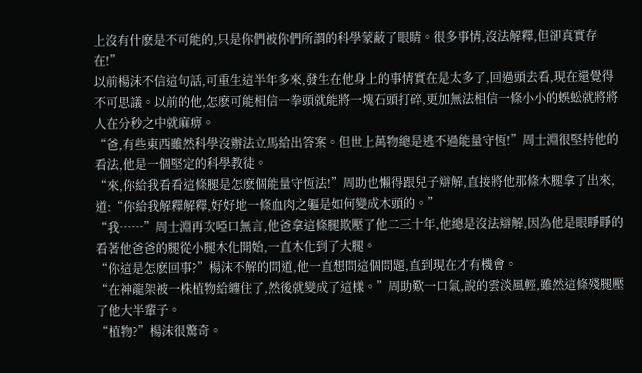上沒有什麽是不可能的,只是你們被你們所謂的科學蒙蔽了眼睛。很多事情,沒法解釋,但卻真實存在!”
以前楊沫不信這句話,可重生這半年多來,發生在他身上的事情實在是太多了,回過頭去看,現在還覺得不可思議。以前的他,怎麽可能相信一拳頭就能將一塊石頭打碎,更加無法相信一條小小的蜈蚣就將將人在分秒之中就麻痹。
“爸,有些東西雖然科學沒辦法立馬給出答案。但世上萬物總是逃不過能量守恆!”周士淵很堅持他的看法,他是一個堅定的科學教徒。
“來,你給我看看這條腿是怎麽個能量守恆法!”周助也懶得跟兒子辯解,直接將他那條木腿拿了出來,道:“你給我解釋解釋,好好地一條血肉之軀是如何變成木頭的。”
“我……”周士淵再次啞口無言,他爸拿這條腿欺壓了他二三十年,他總是沒法辯解,因為他是眼睜睜的看著他爸爸的腿從小腿木化開始,一直木化到了大腿。
“你這是怎麽回事?”楊沫不解的問道,他一直想問這個問題,直到現在才有機會。
“在神龍架被一株植物給纏住了,然後就變成了這樣。”周助歎一口氣,說的雲淡風輕,雖然這條殘腿壓了他大半輩子。
“植物?”楊沫很驚奇。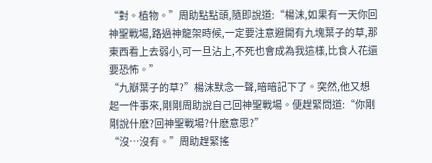“對。植物。”周助點點頭,隨即說道:“楊沫,如果有一天你回神聖戰場,路過神龍架時候,一定要注意避開有九塊葉子的草,那東西看上去弱小,可一旦沾上,不死也會成為我這樣,比食人花還要恐怖。”
“九瓣葉子的草?”楊沫默念一聲,暗暗記下了。突然,他又想起一件事來,剛剛周助說自己回神聖戰場。便趕緊問道:“你剛剛說什麽?回神聖戰場?什麽意思?”
“沒…沒有。”周助趕緊搖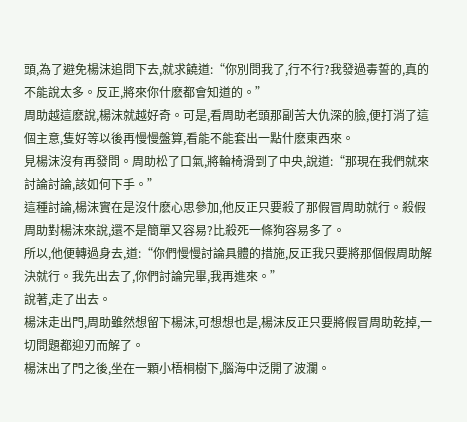頭,為了避免楊沫追問下去,就求饒道:“你別問我了,行不行?我發過毒誓的,真的不能說太多。反正,將來你什麽都會知道的。”
周助越這麽說,楊沫就越好奇。可是,看周助老頭那副苦大仇深的臉,便打消了這個主意,隻好等以後再慢慢盤算,看能不能套出一點什麽東西來。
見楊沫沒有再發問。周助松了口氣,將輪椅滑到了中央,說道:“那現在我們就來討論討論,該如何下手。”
這種討論,楊沫實在是沒什麽心思參加,他反正只要殺了那假冒周助就行。殺假周助對楊沫來說,還不是簡單又容易?比殺死一條狗容易多了。
所以,他便轉過身去,道:“你們慢慢討論具體的措施,反正我只要將那個假周助解決就行。我先出去了,你們討論完畢,我再進來。”
說著,走了出去。
楊沫走出門,周助雖然想留下楊沫,可想想也是,楊沫反正只要將假冒周助乾掉,一切問題都迎刃而解了。
楊沫出了門之後,坐在一顆小梧桐樹下,腦海中泛開了波瀾。